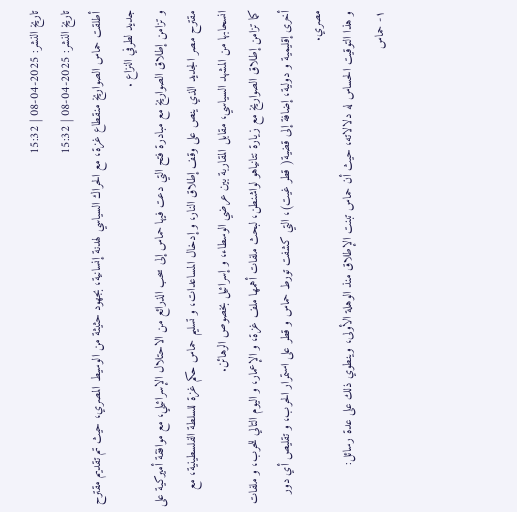تاريخ النشر: 2025-04-08 | 15:32
تاريخ النشر: 2025-04-08 | 15:32
أطلقت حماس الصواريخ منقطاع غزة، مع الحراك السياسي لهدنة إنسانية، بجهود حثيثة من الوسيط المصري، حيث تم تقديم مقترح جديد لطرفي النزاع .
و تزامن إطلاق الصواريخ مع مبادرة فتح التي دعت فيها حماس إلى سحب الذرائع من الاحتلال الإسرائيلي، مع موافقة أميركية على مقترح مصر الجديد الذي ينص على وقف إطلاق النار، و إدخال المساعدات، و تسليم حماس حكم غزة للسلطة الفلسطينية، مع انسحابها من المشهد السياسي، مقابل المقاربة بين عرضي الوسطاء، و إسرائيل بخصوص الرهائن.
كما تزامن إطلاق الصواريخ مع زيارة نتانياهو لواشنطن، لبحث ملفات أهمها ملف غزة، و الإعمار، و اليوم التالي للحرب، و ملفات أخرى إقليمية و دولية، إضافة إلى قضية( قطر غيت)، التي كشفت تورط حماس و قطر على استمرار الحرب، و تقليص أي دور مصري.
و هذا التوقيت الحساس له دلالاته، حيث أن حماس تبنت الإطلاق منذ الوهلة الأولى، وينطوي ذلك على عدة رسائل:
١- حماس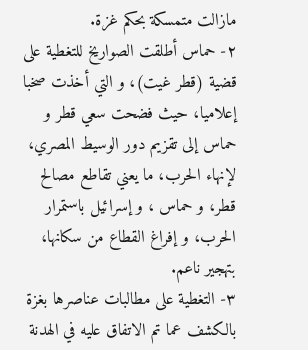مازالت متمسكة بحكم غزة.
٢- حماس أطلقت الصواريخ للتغطية على قضية (قطر غيت)، و التي أخذت صخبا إعلاميا، حيث فضحت سعي قطر و حماس إلى تقزيم دور الوسيط المصري، لإنهاء الحرب، ما يعني تقاطع مصالح قطر، و حماس ، و إسرائيل باستمرار الحرب، و إفراغ القطاع من سكانها، بتهجير ناعم.
٣- التغطية على مطالبات عناصرها بغزة بالكشف عما تم الاتفاق عليه في الهدنة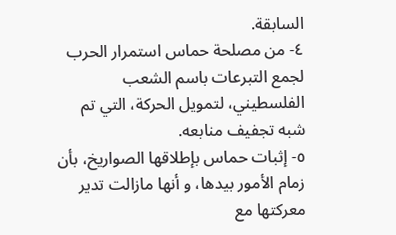السابقة.
٤- من مصلحة حماس استمرار الحرب لجمع التبرعات باسم الشعب الفلسطيني، لتمويل الحركة، التي تم شبه تجفيف منابعه.
٥- إثبات حماس بإطلاقها الصواريخ، بأن زمام الأمور بيدها، و أنها مازالت تدير معركتها مع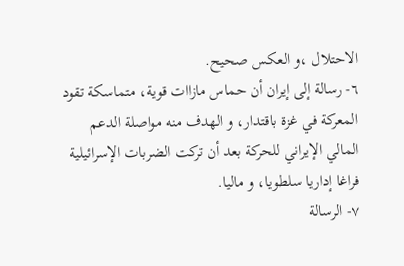الاحتلال ،و العكس صحيح.
٦- رسالة إلى إيران أن حماس مازاات قوية، متماسكة تقود المعركة في غزة باقتدار، و الهدف منه مواصلة الدعم المالي الإيراني للحركة بعد أن تركت الضربات الإسرائيلية فراغا إداريا سلطويا، و ماليا.
٧- الرسالة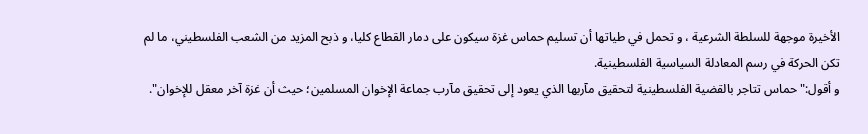الأخيرة موجهة للسلطة الشرعية ، و تحمل في طياتها أن تسليم حماس غزة سيكون على دمار القطاع كليا، و ذبح المزيد من الشعب الفلسطيني، ما لم تكن الحركة في رسم المعادلة السياسية الفلسطينية.
و أقول:" حماس تتاجر بالقضية الفلسطينية لتحقيق مآربها الذي يعود إلى تحقيق مآرب جماعة الإخوان المسلمين؛ حيث أن غزة آخر معقل للإخوان".